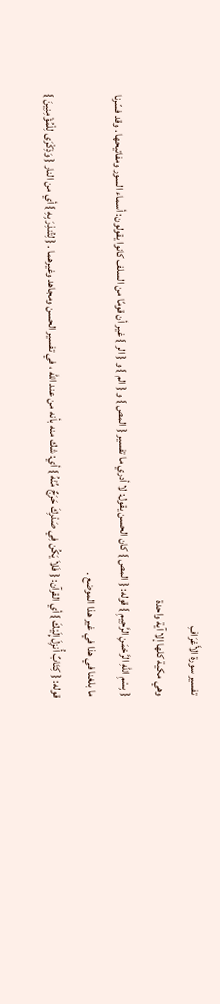تفسير سورة الأَعْرَافِ
وهي مكية كلها إلا آية واحدة
{ بِسْمِ اللهِ الرَّحْمَنِ الرَّحِيمِ } قوله: { المص } كان الحسن يقول: لا أدري ما تفسير { المص } و { الم } و { الر } غير أن قومًا من السلف كانوا يقولون: أسماء السور ومفاتيحها . وقد فسّرنا ما بلغنا في هذا في غير هذا الموضع .
قوله: { كِتَابٌ أُنزِلَ إِلَيْكَ } أي القرآن: { فَلاَ يَكُن فِي صَدْرِكَ حَرَجٌ مِّنْهُ } أي: شك منه بأنه من عند الله ، في تفسير الحسن ومجاهد وغيرهما . { لِتُنذِرَ بِهِ } أي من النار { وَذِكْرَى لِلْمُؤْمِنِينَ }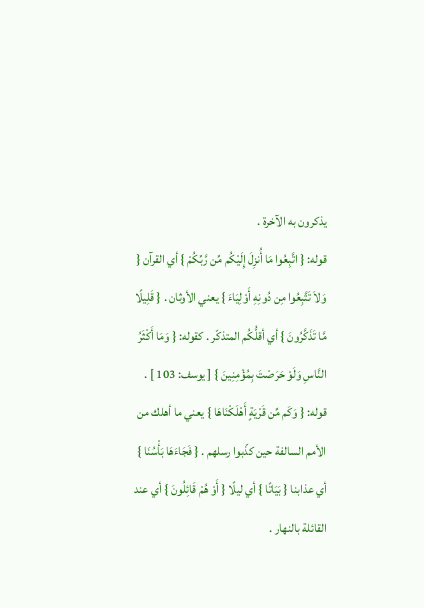يذكرون به الآخرة .
قوله: { اتَّبِعُوا مَا أُنزِلَ إِلَيْكُم مِّن رَّبِّكُمْ } أي القرآن { وَلاَ تَتَّبِعُوا مِن دُونِهِ أَوْلِيَاءَ } يعني الأوثان . { قَلِيلًا مَّا تَذَكَّرُونَ } أي أقلُّكُم المتذكّر . كقوله: { وَمَا أَكْثَرُ النَّاسِ وَلَوْ حَرَصْتَ بِمُؤْمِنِينَ } [ يوسف: 103 ] .
قوله: { وَكَم مِّن قَرْيَةٍ أَهْلَكْنَاهَا } يعني ما أهلك من الأمم السالفة حين كذّبوا رسلهم . { فَجَاءَهَا بَأْسُنَا } أي عذابنا { بَيَاتًا } أي ليلًا { أَوْ هُمْ قَائِلُونَ } أي عند القائلة بالنهار .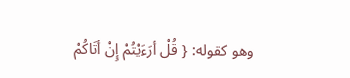وهو كقوله: { قُلْ أرَءَيْتُمْ إِنْ أتَاكُمْ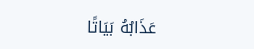عَذَابُهُ بَيَاتًا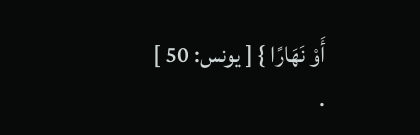أَوْ نَهَارًا } [ يونس: 50 ] .